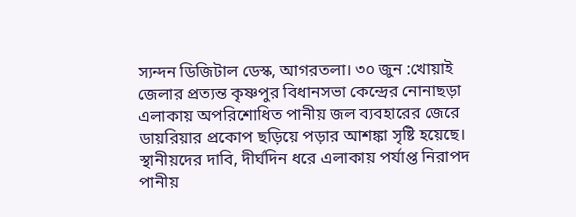স্যন্দন ডিজিটাল ডেস্ক, আগরতলা। ৩০ জুন :খোয়াই জেলার প্রত্যন্ত কৃষ্ণপুর বিধানসভা কেন্দ্রের নোনাছড়া এলাকায় অপরিশোধিত পানীয় জল ব্যবহারের জেরে ডায়রিয়ার প্রকোপ ছড়িয়ে পড়ার আশঙ্কা সৃষ্টি হয়েছে। স্থানীয়দের দাবি, দীর্ঘদিন ধরে এলাকায় পর্যাপ্ত নিরাপদ পানীয়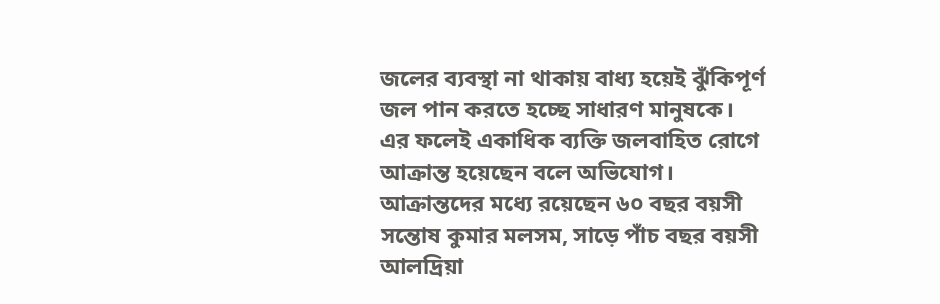জলের ব্যবস্থা না থাকায় বাধ্য হয়েই ঝুঁকিপূর্ণ জল পান করতে হচ্ছে সাধারণ মানুষকে।
এর ফলেই একাধিক ব্যক্তি জলবাহিত রোগে আক্রান্ত হয়েছেন বলে অভিযোগ। আক্রান্তদের মধ্যে রয়েছেন ৬০ বছর বয়সী সন্তোষ কুমার মলসম, সাড়ে পাঁচ বছর বয়সী আলদ্রিয়া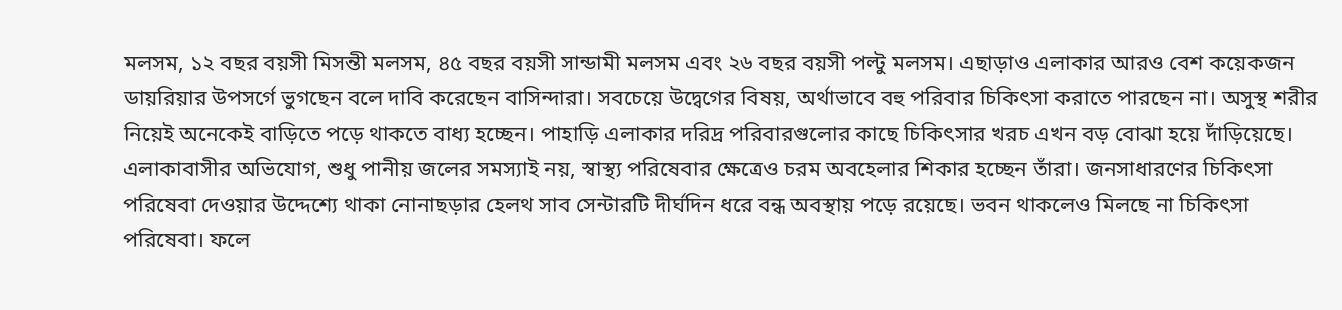মলসম, ১২ বছর বয়সী মিসন্তী মলসম, ৪৫ বছর বয়সী সান্ডামী মলসম এবং ২৬ বছর বয়সী পল্টু মলসম। এছাড়াও এলাকার আরও বেশ কয়েকজন ডায়রিয়ার উপসর্গে ভুগছেন বলে দাবি করেছেন বাসিন্দারা। সবচেয়ে উদ্বেগের বিষয়, অর্থাভাবে বহু পরিবার চিকিৎসা করাতে পারছেন না। অসুস্থ শরীর নিয়েই অনেকেই বাড়িতে পড়ে থাকতে বাধ্য হচ্ছেন। পাহাড়ি এলাকার দরিদ্র পরিবারগুলোর কাছে চিকিৎসার খরচ এখন বড় বোঝা হয়ে দাঁড়িয়েছে।
এলাকাবাসীর অভিযোগ, শুধু পানীয় জলের সমস্যাই নয়, স্বাস্থ্য পরিষেবার ক্ষেত্রেও চরম অবহেলার শিকার হচ্ছেন তাঁরা। জনসাধারণের চিকিৎসা পরিষেবা দেওয়ার উদ্দেশ্যে থাকা নোনাছড়ার হেলথ সাব সেন্টারটি দীর্ঘদিন ধরে বন্ধ অবস্থায় পড়ে রয়েছে। ভবন থাকলেও মিলছে না চিকিৎসা পরিষেবা। ফলে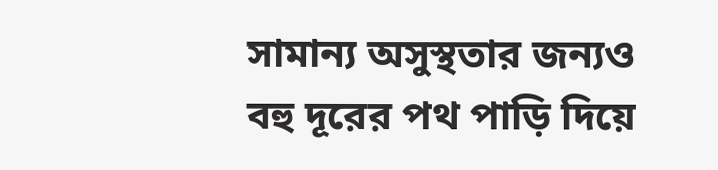সামান্য অসুস্থতার জন্যও বহু দূরের পথ পাড়ি দিয়ে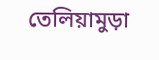তেলিয়ামুড়া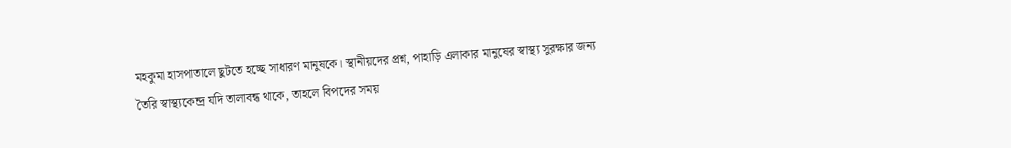মহকুমা হাসপাতালে ছুটতে হচ্ছে সাধারণ মানুষকে। স্থানীয়দের প্রশ্ন, পাহাড়ি এলাকার মানুষের স্বাস্থ্য সুরক্ষার জন্য তৈরি স্বাস্থ্যকেন্দ্র যদি তালাবন্ধ থাকে, তাহলে বিপদের সময়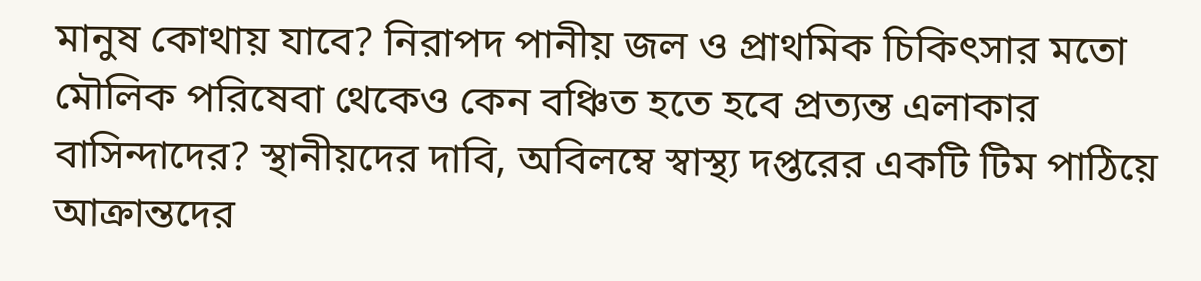মানুষ কোথায় যাবে? নিরাপদ পানীয় জল ও প্রাথমিক চিকিৎসার মতো মৌলিক পরিষেবা থেকেও কেন বঞ্চিত হতে হবে প্রত্যন্ত এলাকার বাসিন্দাদের? স্থানীয়দের দাবি, অবিলম্বে স্বাস্থ্য দপ্তরের একটি টিম পাঠিয়ে আক্রান্তদের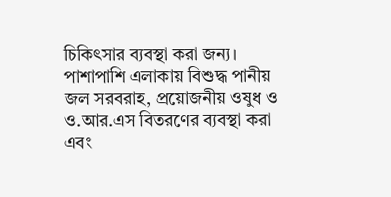চিকিৎসার ব্যবস্থা করা জন্য। পাশাপাশি এলাকায় বিশুদ্ধ পানীয় জল সরবরাহ, প্রয়োজনীয় ওষুধ ও ও.আর.এস বিতরণের ব্যবস্থা করা এবং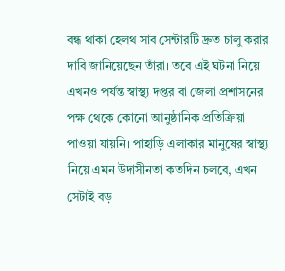বন্ধ থাকা হেলথ সাব সেন্টারটি দ্রুত চালু করার দাবি জানিয়েছেন তাঁরা। তবে এই ঘটনা নিয়ে এখনও পর্যন্ত স্বাস্থ্য দপ্তর বা জেলা প্রশাসনের পক্ষ থেকে কোনো আনুষ্ঠানিক প্রতিক্রিয়া পাওয়া যায়নি। পাহাড়ি এলাকার মানুষের স্বাস্থ্য নিয়ে এমন উদাসীনতা কতদিন চলবে, এখন সেটাই বড়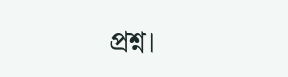প্রশ্ন।